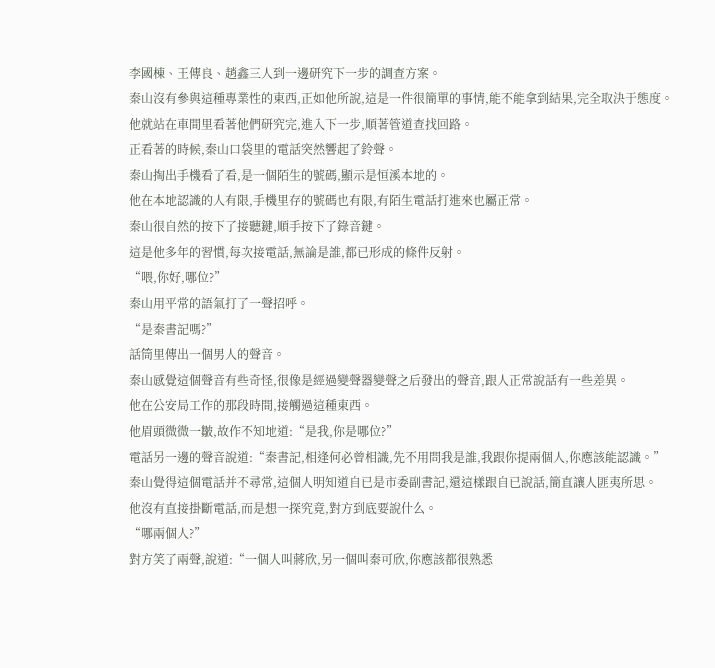李國棟、王傳良、趙鑫三人到一邊研究下一步的調查方案。
秦山沒有參與這種專業性的東西,正如他所說,這是一件很簡單的事情,能不能拿到結果,完全取決于態度。
他就站在車間里看著他們研究完,進入下一步,順著管道查找回路。
正看著的時候,秦山口袋里的電話突然響起了鈴聲。
秦山掏出手機看了看,是一個陌生的號碼,顯示是恒溪本地的。
他在本地認識的人有限,手機里存的號碼也有限,有陌生電話打進來也屬正常。
秦山很自然的按下了接聽鍵,順手按下了錄音鍵。
這是他多年的習慣,每次接電話,無論是誰,都已形成的條件反射。
“喂,你好,哪位?”
秦山用平常的語氣打了一聲招呼。
“是秦書記嗎?”
話筒里傳出一個男人的聲音。
秦山感覺這個聲音有些奇怪,很像是經過變聲器變聲之后發出的聲音,跟人正常說話有一些差異。
他在公安局工作的那段時間,接觸過這種東西。
他眉頭微微一皺,故作不知地道:“是我,你是哪位?”
電話另一邊的聲音說道:“秦書記,相逢何必曾相識,先不用問我是誰,我跟你提兩個人,你應該能認識。”
秦山覺得這個電話并不尋常,這個人明知道自已是市委副書記,還這樣跟自已說話,簡直讓人匪夷所思。
他沒有直接掛斷電話,而是想一探究竟,對方到底要說什么。
“哪兩個人?”
對方笑了兩聲,說道:“一個人叫蔣欣,另一個叫秦可欣,你應該都很熟悉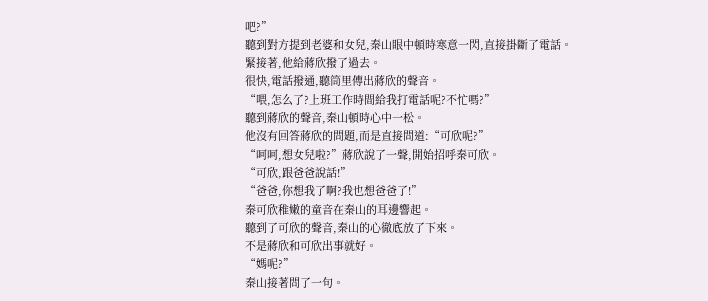吧?”
聽到對方提到老婆和女兒,秦山眼中頓時寒意一閃,直接掛斷了電話。
緊接著,他給蔣欣撥了過去。
很快,電話撥通,聽筒里傳出蔣欣的聲音。
“喂,怎么了?上班工作時間給我打電話呢?不忙嗎?”
聽到蔣欣的聲音,秦山頓時心中一松。
他沒有回答蔣欣的問題,而是直接問道:“可欣呢?”
“呵呵,想女兒啦?”蔣欣說了一聲,開始招呼秦可欣。
“可欣,跟爸爸說話!”
“爸爸,你想我了啊?我也想爸爸了!”
秦可欣稚嫩的童音在秦山的耳邊響起。
聽到了可欣的聲音,秦山的心徹底放了下來。
不是蔣欣和可欣出事就好。
“媽呢?”
秦山接著問了一句。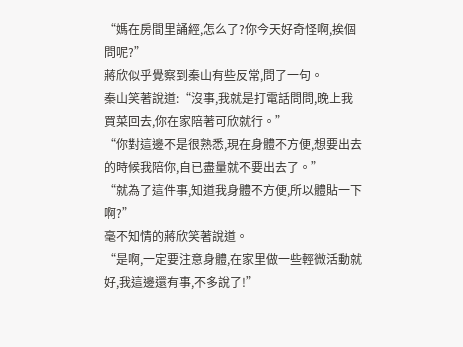“媽在房間里誦經,怎么了?你今天好奇怪啊,挨個問呢?”
蔣欣似乎覺察到秦山有些反常,問了一句。
秦山笑著說道:“沒事,我就是打電話問問,晚上我買菜回去,你在家陪著可欣就行。”
“你對這邊不是很熟悉,現在身體不方便,想要出去的時候我陪你,自已盡量就不要出去了。”
“就為了這件事,知道我身體不方便,所以體貼一下啊?”
毫不知情的蔣欣笑著說道。
“是啊,一定要注意身體,在家里做一些輕微活動就好,我這邊還有事,不多說了!”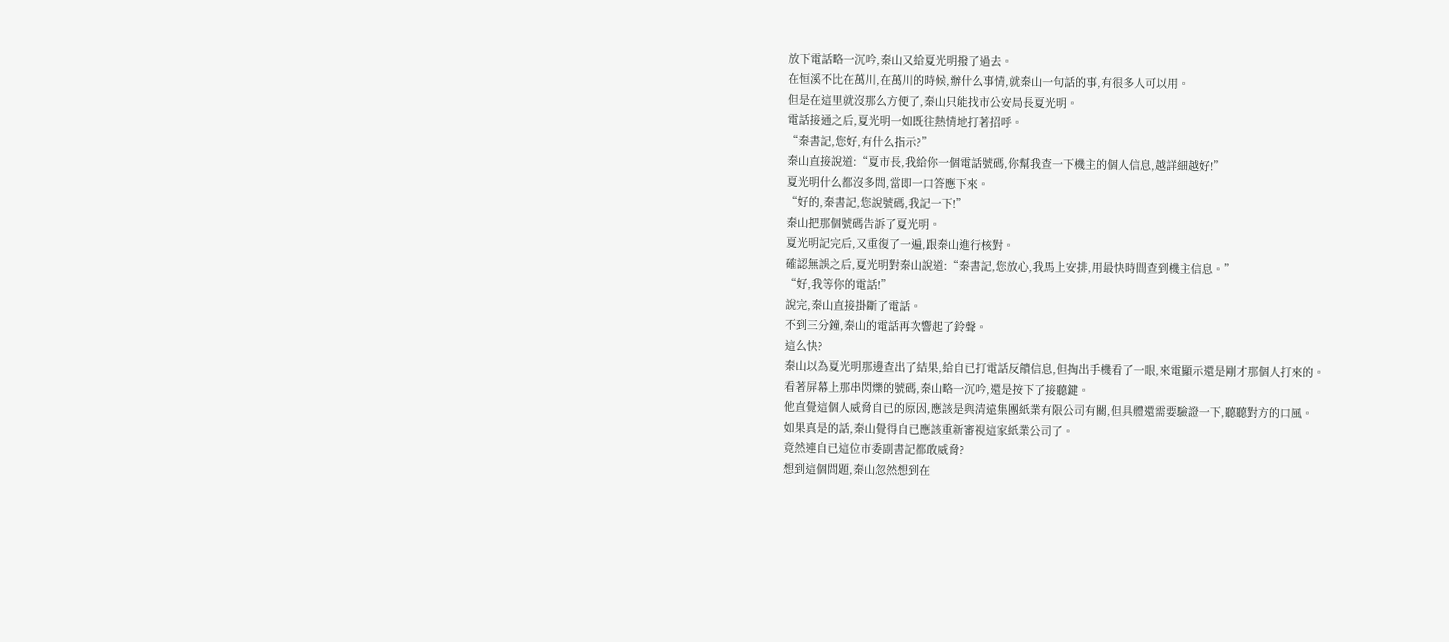放下電話略一沉吟,秦山又給夏光明撥了過去。
在恒溪不比在萬川,在萬川的時候,辦什么事情,就秦山一句話的事,有很多人可以用。
但是在這里就沒那么方便了,秦山只能找市公安局長夏光明。
電話接通之后,夏光明一如既往熱情地打著招呼。
“秦書記,您好,有什么指示?”
秦山直接說道:“夏市長,我給你一個電話號碼,你幫我查一下機主的個人信息,越詳細越好!”
夏光明什么都沒多問,當即一口答應下來。
“好的,秦書記,您說號碼,我記一下!”
秦山把那個號碼告訴了夏光明。
夏光明記完后,又重復了一遍,跟秦山進行核對。
確認無誤之后,夏光明對秦山說道:“秦書記,您放心,我馬上安排,用最快時間查到機主信息。”
“好,我等你的電話!”
說完,秦山直接掛斷了電話。
不到三分鐘,秦山的電話再次響起了鈴聲。
這么快?
秦山以為夏光明那邊查出了結果,給自已打電話反饋信息,但掏出手機看了一眼,來電顯示還是剛才那個人打來的。
看著屏幕上那串閃爍的號碼,秦山略一沉吟,還是按下了接聽鍵。
他直覺這個人威脅自已的原因,應該是與清遠集團紙業有限公司有關,但具體還需要驗證一下,聽聽對方的口風。
如果真是的話,秦山覺得自已應該重新審視這家紙業公司了。
竟然連自已這位市委副書記都敢威脅?
想到這個問題,秦山忽然想到在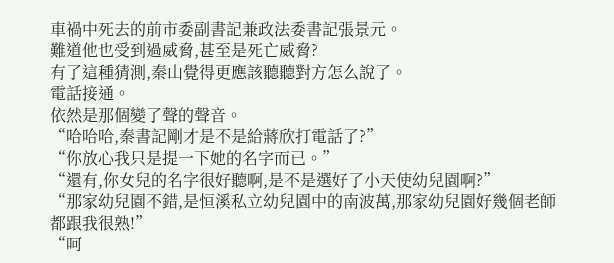車禍中死去的前市委副書記兼政法委書記張景元。
難道他也受到過威脅,甚至是死亡威脅?
有了這種猜測,秦山覺得更應該聽聽對方怎么說了。
電話接通。
依然是那個變了聲的聲音。
“哈哈哈,秦書記剛才是不是給蔣欣打電話了?”
“你放心我只是提一下她的名字而已。”
“還有,你女兒的名字很好聽啊,是不是選好了小天使幼兒園啊?”
“那家幼兒園不錯,是恒溪私立幼兒園中的南波萬,那家幼兒園好幾個老師都跟我很熟!”
“呵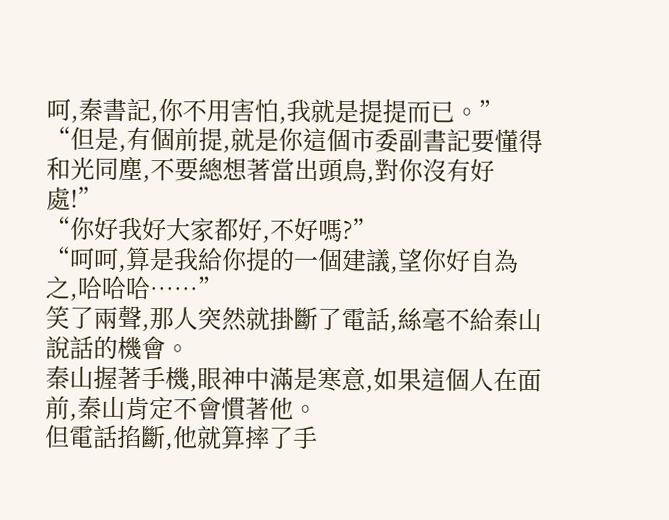呵,秦書記,你不用害怕,我就是提提而已。”
“但是,有個前提,就是你這個市委副書記要懂得和光同塵,不要總想著當出頭鳥,對你沒有好處!”
“你好我好大家都好,不好嗎?”
“呵呵,算是我給你提的一個建議,望你好自為之,哈哈哈……”
笑了兩聲,那人突然就掛斷了電話,絲毫不給秦山說話的機會。
秦山握著手機,眼神中滿是寒意,如果這個人在面前,秦山肯定不會慣著他。
但電話掐斷,他就算摔了手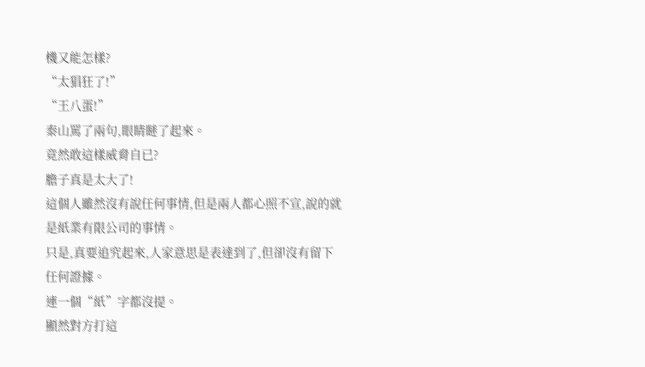機又能怎樣?
“太猖狂了!”
“王八蛋!”
秦山罵了兩句,眼睛瞇了起來。
竟然敢這樣威脅自已?
膽子真是太大了!
這個人雖然沒有說任何事情,但是兩人都心照不宣,說的就是紙業有限公司的事情。
只是,真要追究起來,人家意思是表達到了,但卻沒有留下任何證據。
連一個“紙”字都沒提。
顯然對方打這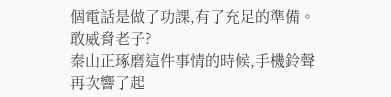個電話是做了功課,有了充足的準備。
敢威脅老子?
秦山正琢磨這件事情的時候,手機鈴聲再次響了起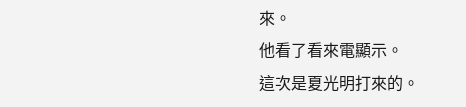來。
他看了看來電顯示。
這次是夏光明打來的。